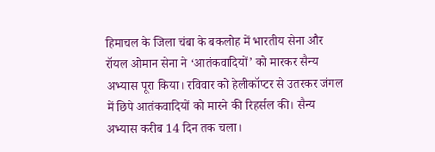हिमाचल के जिला चंबा के बकलोह में भारतीय सेना और रॉयल ओमान सेना ने ‘आतंकवादियों’ को मारकर सैन्य अभ्यास पूरा किया। रविवार को हेलीकॉप्टर से उतरकर जंगल में छिपे आतंकवादियों को मारने की रिहर्सल की। सैन्य अभ्यास करीब 14 दिन तक चला।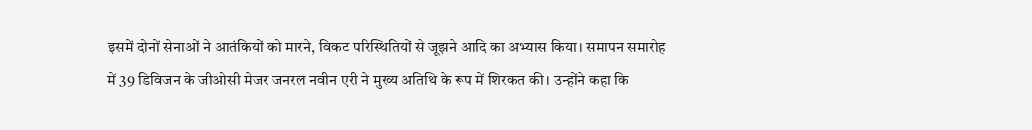इसमें दोनों सेनाओं ने आतंकियों को मारने, विकट परिस्थितियों से जूझने आदि का अभ्यास किया। समापन समारोह में 39 डिविजन के जीओसी मेजर जनरल नवीन एरी ने मुख्य अतिथि के रूप में शिरकत की। उन्होंने कहा कि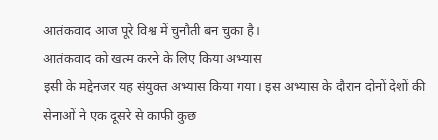आतंकवाद आज पूरे विश्व में चुनौती बन चुका है।
आतंकवाद को खत्म करने के लिए किया अभ्यास
इसी के मद्देनजर यह संयुक्त अभ्यास किया गया। इस अभ्यास के दौरान दोनों देशों की सेनाओं ने एक दूसरे से काफी कुछ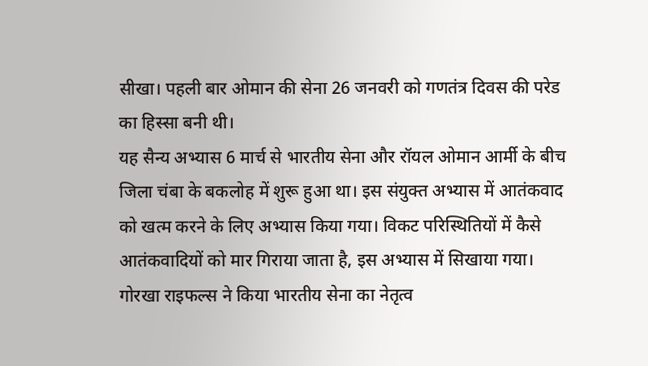सीखा। पहली बार ओमान की सेना 26 जनवरी को गणतंत्र दिवस की परेड का हिस्सा बनी थी।
यह सैन्य अभ्यास 6 मार्च से भारतीय सेना और रॉयल ओमान आर्मी के बीच जिला चंबा के बकलोह में शुरू हुआ था। इस संयुक्त अभ्यास में आतंकवाद को खत्म करने के लिए अभ्यास किया गया। विकट परिस्थितियों में कैसे आतंकवादियों को मार गिराया जाता है, इस अभ्यास में सिखाया गया।
गोरखा राइफल्स ने किया भारतीय सेना का नेतृत्व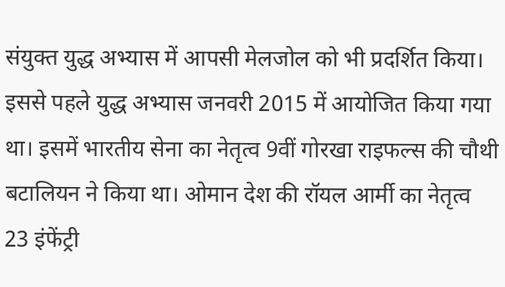संयुक्त युद्ध अभ्यास में आपसी मेलजोल को भी प्रदर्शित किया। इससे पहले युद्ध अभ्यास जनवरी 2015 में आयोजित किया गया था। इसमें भारतीय सेना का नेतृत्व 9वीं गोरखा राइफल्स की चौथी बटालियन ने किया था। ओमान देश की रॉयल आर्मी का नेतृत्व 23 इंफेंट्री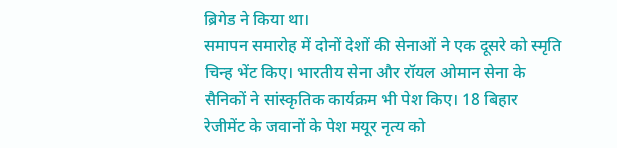ब्रिगेड ने किया था।
समापन समारोह में दोनों देशों की सेनाओं ने एक दूसरे को स्मृति चिन्ह भेंट किए। भारतीय सेना और रॉयल ओमान सेना के सैनिकों ने सांस्कृतिक कार्यक्रम भी पेश किए। 18 बिहार रेजीमेंट के जवानों के पेश मयूर नृत्य को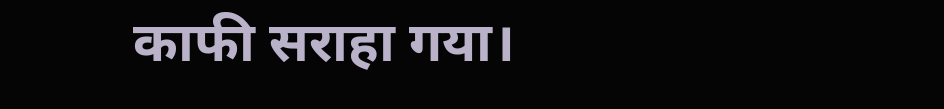काफी सराहा गया।